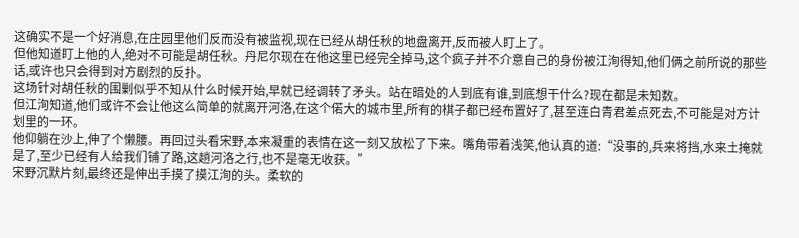这确实不是一个好消息,在庄园里他们反而没有被监视,现在已经从胡任秋的地盘离开,反而被人盯上了。
但他知道盯上他的人,绝对不可能是胡任秋。丹尼尔现在在他这里已经完全掉马,这个疯子并不介意自己的身份被江洵得知,他们俩之前所说的那些话,或许也只会得到对方剧烈的反扑。
这场针对胡任秋的围剿似乎不知从什么时候开始,早就已经调转了矛头。站在暗处的人到底有谁,到底想干什么?现在都是未知数。
但江洵知道,他们或许不会让他这么简单的就离开河洛,在这个偌大的城市里,所有的棋子都已经布置好了,甚至连白青君差点死去,不可能是对方计划里的一环。
他仰躺在沙上,伸了个懒腰。再回过头看宋野,本来凝重的表情在这一刻又放松了下来。嘴角带着浅笑,他认真的道:“没事的,兵来将挡,水来土掩就是了,至少已经有人给我们铺了路,这趟河洛之行,也不是毫无收获。”
宋野沉默片刻,最终还是伸出手摸了摸江洵的头。柔软的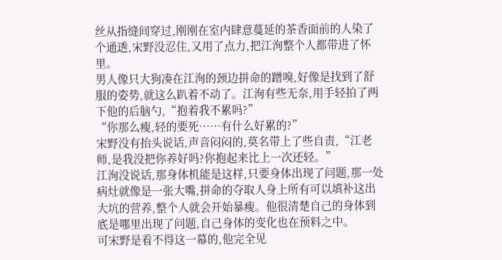丝从指缝间穿过,刚刚在室内肆意蔓延的茶香面前的人染了个通透,宋野没忍住,又用了点力,把江洵整个人都带进了怀里。
男人像只大狗凑在江洵的颈边拼命的蹭嗅,好像是找到了舒服的姿势,就这么趴着不动了。江洵有些无奈,用手轻拍了两下他的后脑勺,“抱着我不累吗?”
“你那么瘦,轻的要死……有什么好累的?”
宋野没有抬头说话,声音闷闷的,莫名带上了些自责,“江老师,是我没把你养好吗?你抱起来比上一次还轻。”
江洵没说话,那身体机能是这样,只要身体出现了问题,那一处病灶就像是一张大嘴,拼命的夺取人身上所有可以填补这出大坑的营养,整个人就会开始暴瘦。他很清楚自己的身体到底是哪里出现了问题,自己身体的变化也在预料之中。
可宋野是看不得这一幕的,他完全见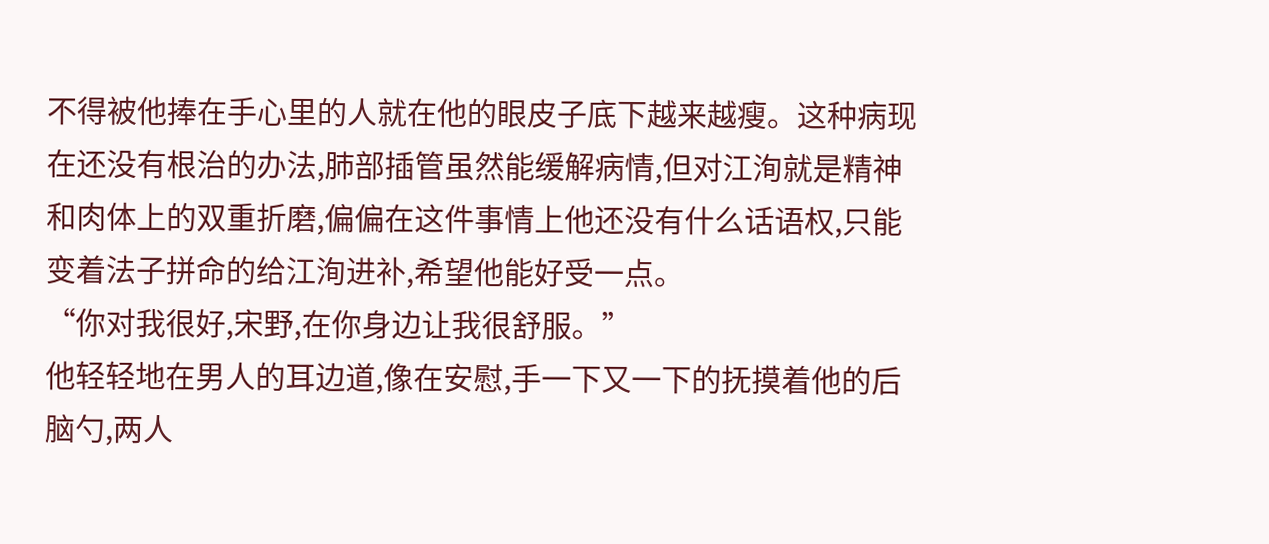不得被他捧在手心里的人就在他的眼皮子底下越来越瘦。这种病现在还没有根治的办法,肺部插管虽然能缓解病情,但对江洵就是精神和肉体上的双重折磨,偏偏在这件事情上他还没有什么话语权,只能变着法子拼命的给江洵进补,希望他能好受一点。
“你对我很好,宋野,在你身边让我很舒服。”
他轻轻地在男人的耳边道,像在安慰,手一下又一下的抚摸着他的后脑勺,两人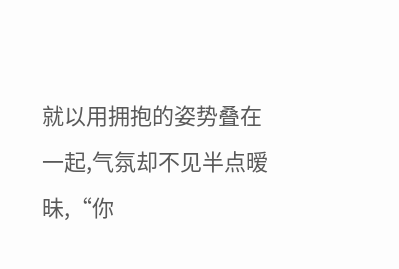就以用拥抱的姿势叠在一起,气氛却不见半点暧昧,“你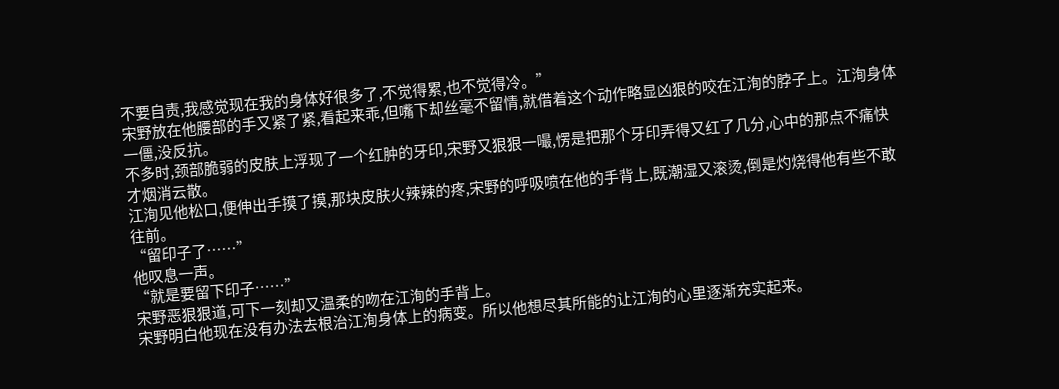不要自责,我感觉现在我的身体好很多了,不觉得累,也不觉得冷。”
宋野放在他腰部的手又紧了紧,看起来乖,但嘴下却丝毫不留情,就借着这个动作略显凶狠的咬在江洵的脖子上。江洵身体一僵,没反抗。
不多时,颈部脆弱的皮肤上浮现了一个红肿的牙印,宋野又狠狠一嘬,愣是把那个牙印弄得又红了几分,心中的那点不痛快才烟消云散。
江洵见他松口,便伸出手摸了摸,那块皮肤火辣辣的疼,宋野的呼吸喷在他的手背上,既潮湿又滚烫,倒是灼烧得他有些不敢往前。
“留印子了……”
他叹息一声。
“就是要留下印子……”
宋野恶狠狠道,可下一刻却又温柔的吻在江洵的手背上。
宋野明白他现在没有办法去根治江洵身体上的病变。所以他想尽其所能的让江洵的心里逐渐充实起来。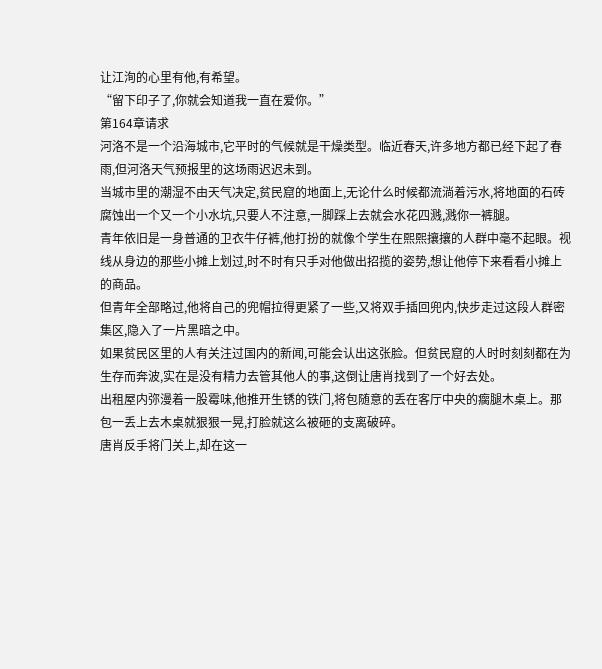让江洵的心里有他,有希望。
“留下印子了,你就会知道我一直在爱你。”
第164章请求
河洛不是一个沿海城市,它平时的气候就是干燥类型。临近春天,许多地方都已经下起了春雨,但河洛天气预报里的这场雨迟迟未到。
当城市里的潮湿不由天气决定,贫民窟的地面上,无论什么时候都流淌着污水,将地面的石砖腐蚀出一个又一个小水坑,只要人不注意,一脚踩上去就会水花四溅,溅你一裤腿。
青年依旧是一身普通的卫衣牛仔裤,他打扮的就像个学生在熙熙攘攘的人群中毫不起眼。视线从身边的那些小摊上划过,时不时有只手对他做出招揽的姿势,想让他停下来看看小摊上的商品。
但青年全部略过,他将自己的兜帽拉得更紧了一些,又将双手插回兜内,快步走过这段人群密集区,隐入了一片黑暗之中。
如果贫民区里的人有关注过国内的新闻,可能会认出这张脸。但贫民窟的人时时刻刻都在为生存而奔波,实在是没有精力去管其他人的事,这倒让唐肖找到了一个好去处。
出租屋内弥漫着一股霉味,他推开生锈的铁门,将包随意的丢在客厅中央的瘸腿木桌上。那包一丢上去木桌就狠狠一晃,打脸就这么被砸的支离破碎。
唐肖反手将门关上,却在这一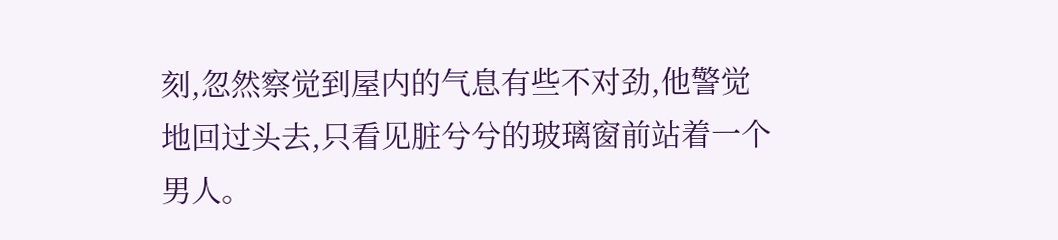刻,忽然察觉到屋内的气息有些不对劲,他警觉地回过头去,只看见脏兮兮的玻璃窗前站着一个男人。